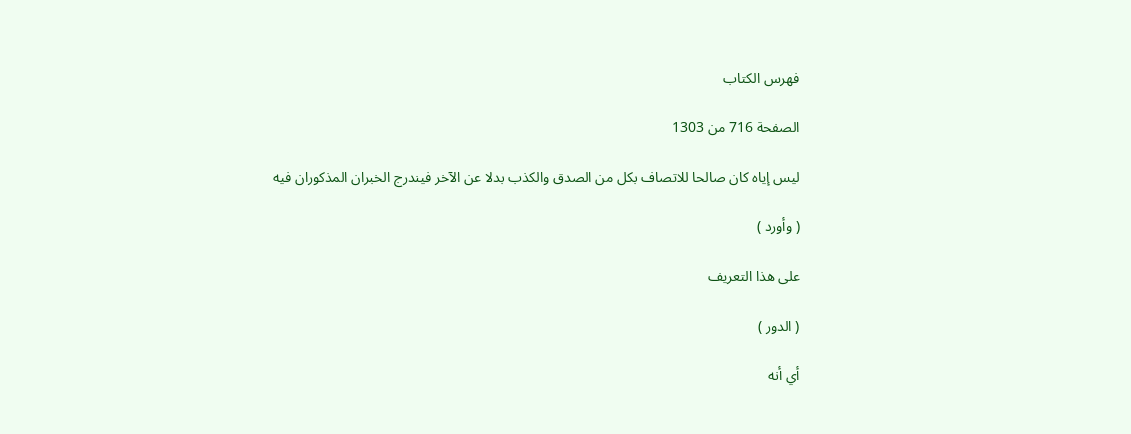فهرس الكتاب

الصفحة 716 من 1303

ليس إياه كان صالحا للاتصاف بكل من الصدق والكذب بدلا عن الآخر فيندرج الخبران المذكوران فيه

( وأورد )

على هذا التعريف

( الدور )

أي أنه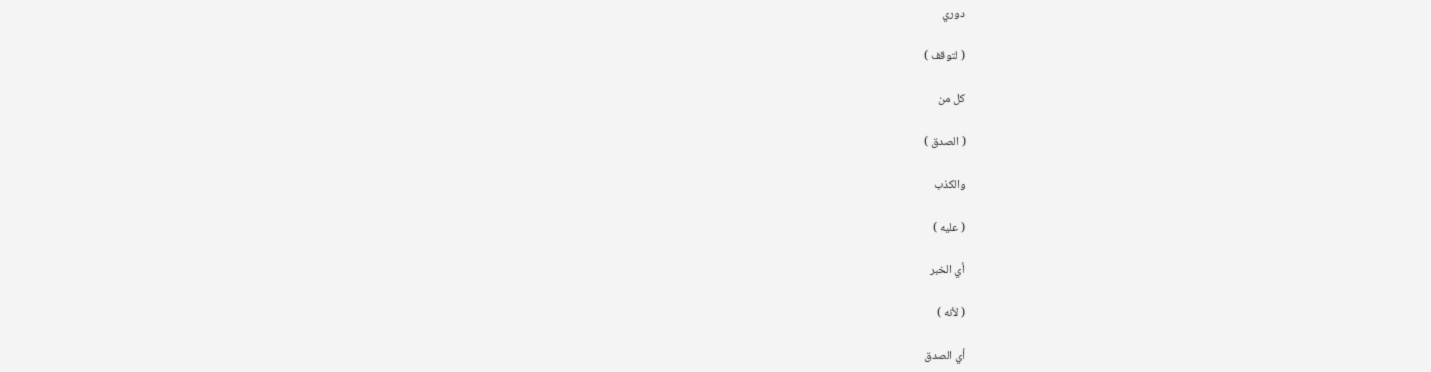دوري

( لتوقف )

كل من

( الصدق )

والكذب

( عليه )

أي الخبر

( لأنه )

أي الصدق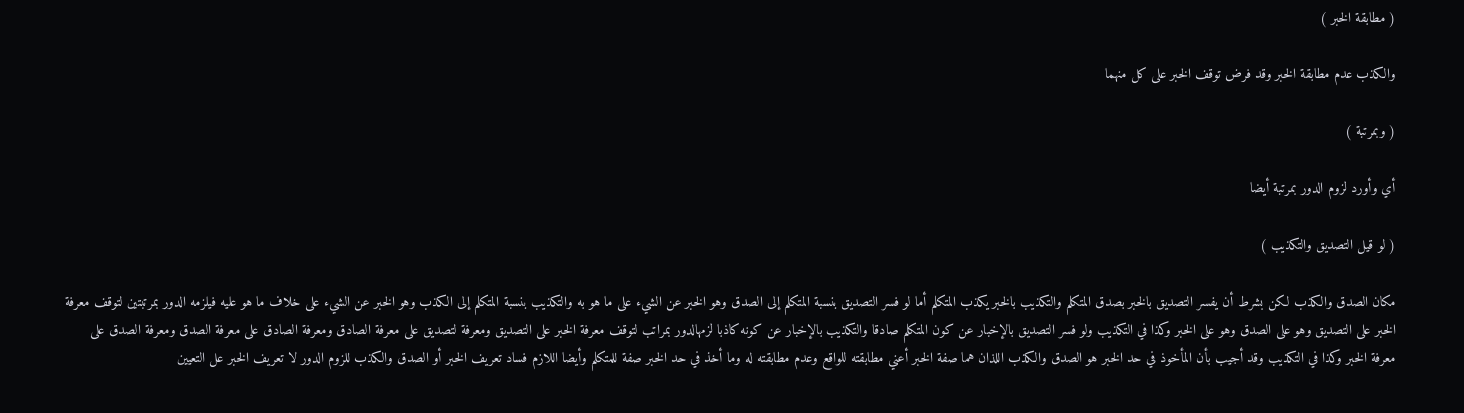( مطابقة الخبر )

والكذب عدم مطابقة الخبر وقد فرض توقف الخبر على كل منهما

( وبمرتبة )

أي وأورد لزوم الدور بمرتبة أيضا

( لو قيل التصديق والتكذيب )

مكان الصدق والكذب لكن بشرط أن يفسر التصديق بالخبر بصدق المتكلم والتكذيب بالخبر يكذب المتكلم أما لو فسر التصديق بنسبة المتكلم إلى الصدق وهو الخبر عن الشيء على ما هو به والتكذيب بنسبة المتكلم إلى الكذب وهو الخبر عن الشيء على خلاف ما هو عليه فيلزمه الدور بمرتبتين لتوقف معرفة الخبر على التصديق وهو على الصدق وهو على الخبر وكذا في التكذيب ولو فسر التصديق بالإخبار عن كون المتكلم صادقا والتكذيب بالإخبار عن كونه كاذبا لزمهالدور بمراتب لتوقف معرفة الخبر على التصديق ومعرفة لتصديق على معرفة الصادق ومعرفة الصادق على معرفة الصدق ومعرفة الصدق على معرفة الخبر وكذا في التكذيب وقد أجيب بأن المأخوذ في حد الخبر هو الصدق والكذب اللذان هما صفة الخبر أعني مطابقته للواقع وعدم مطابقته له وما أخذ في حد الخبر صفة للمتكلم وأيضا اللازم فساد تعريف الخبر أو الصدق والكذب للزوم الدور لا تعريف الخبر عل التعيين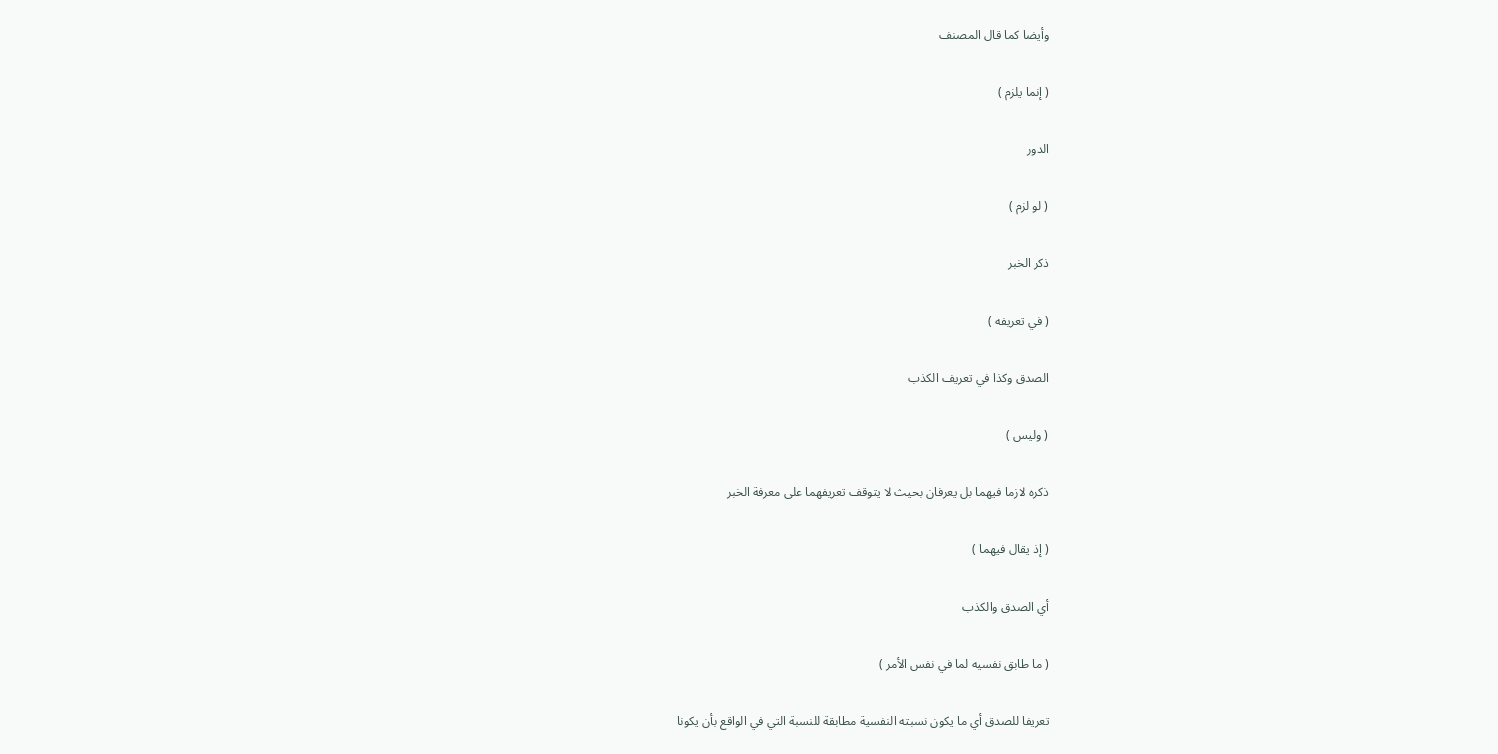وأيضا كما قال المصنف

( إنما يلزم )

الدور

( لو لزم )

ذكر الخبر

( في تعريفه )

الصدق وكذا في تعريف الكذب

( وليس )

ذكره لازما فيهما بل يعرفان بحيث لا يتوقف تعريفهما على معرفة الخبر

( إذ يقال فيهما )

أي الصدق والكذب

( ما طابق نفسيه لما في نفس الأمر )

تعريفا للصدق أي ما يكون نسبته النفسية مطابقة للنسبة التي في الواقع بأن يكونا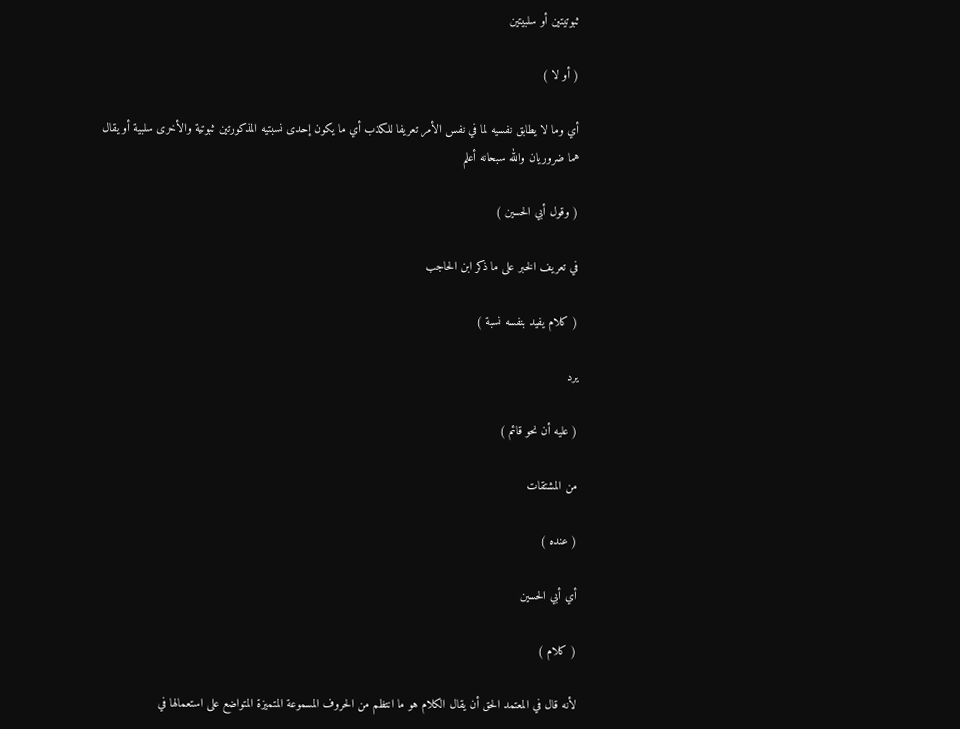ثبوتيتين أو سلبيتين

( أو لا )

أي وما لا يطابق نفسيه لما في نفس الأمر تعريفا للكذب أي ما يكون إحدى نسبتيه المذكورتين ثبوتية والأخرى سلبية أو يقال هما ضروريان والله سبحانه أعلم

( وقول أبي الحسين )

في تعريف الخبر على ما ذكر ابن الحاجب

( كلام يفيد بنفسه نسبة )

يرد

( عليه أن نحو قائم )

من المشتقات

( عنده )

أي أبي الحسين

( كلام )

لأنه قال في المعتمد الحق أن يقال الكلام هو ما انتظم من الحروف المسموعة المتميزة المتواضع على استعمالها في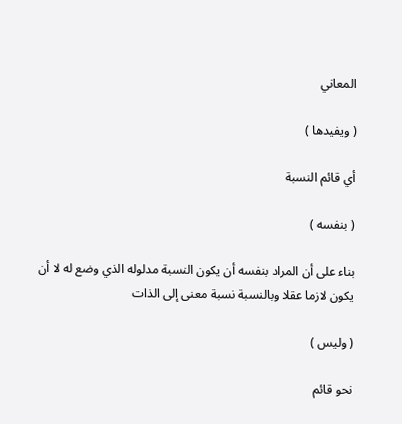المعاني

( ويفيدها )

أي قائم النسبة

( بنفسه )

بناء على أن المراد بنفسه أن يكون النسبة مدلوله الذي وضع له لا أن يكون لازما عقلا وبالنسبة نسبة معنى إلى الذات

( وليس )

نحو قائم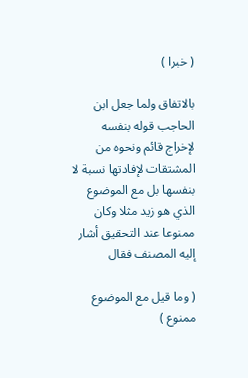( خبرا )

بالاتفاق ولما جعل ابن الحاجب قوله بنفسه لإخراج قائم ونحوه من المشتقات لإفادتها نسبة لا بنفسها بل مع الموضوع الذي هو زيد مثلا وكان ممنوعا عند التحقيق أشار إليه المصنف فقال

( وما قيل مع الموضوع ممنوع )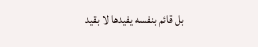بل قائم بنفسه يفيدها لا بقيد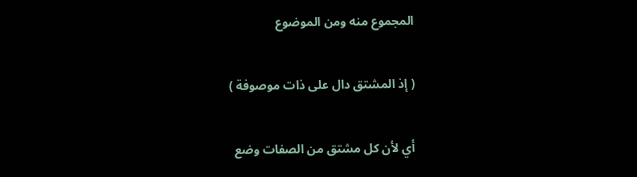المجموع منه ومن الموضوع

( إذ المشتق دال على ذات موصوفة )

أي لأن كل مشتق من الصفات وضع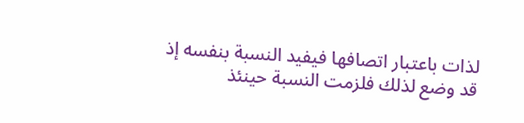لذات باعتبار اتصافها فيفيد النسبة بنفسه إذ قد وضع لذلك فلزمت النسبة حينئذ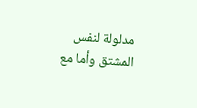مدلولة لنفس المشتق وأما مع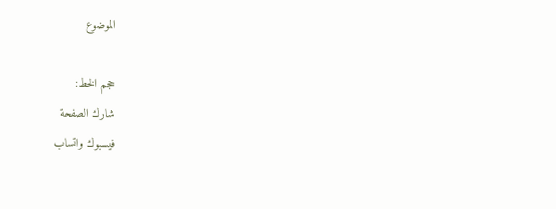الموضوع

حجم الخط:
شارك الصفحة
فيسبوك واتساب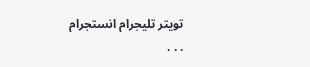تويتر تليجرام انستجرام
. . .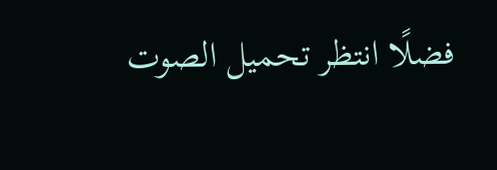فضلًا انتظر تحميل الصوت